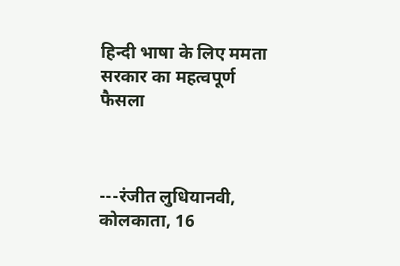हिन्दी भाषा के लिए ममता सरकार का महत्वपूर्ण फैसला



---रंजीत लुधियानवी, कोलकाता, 16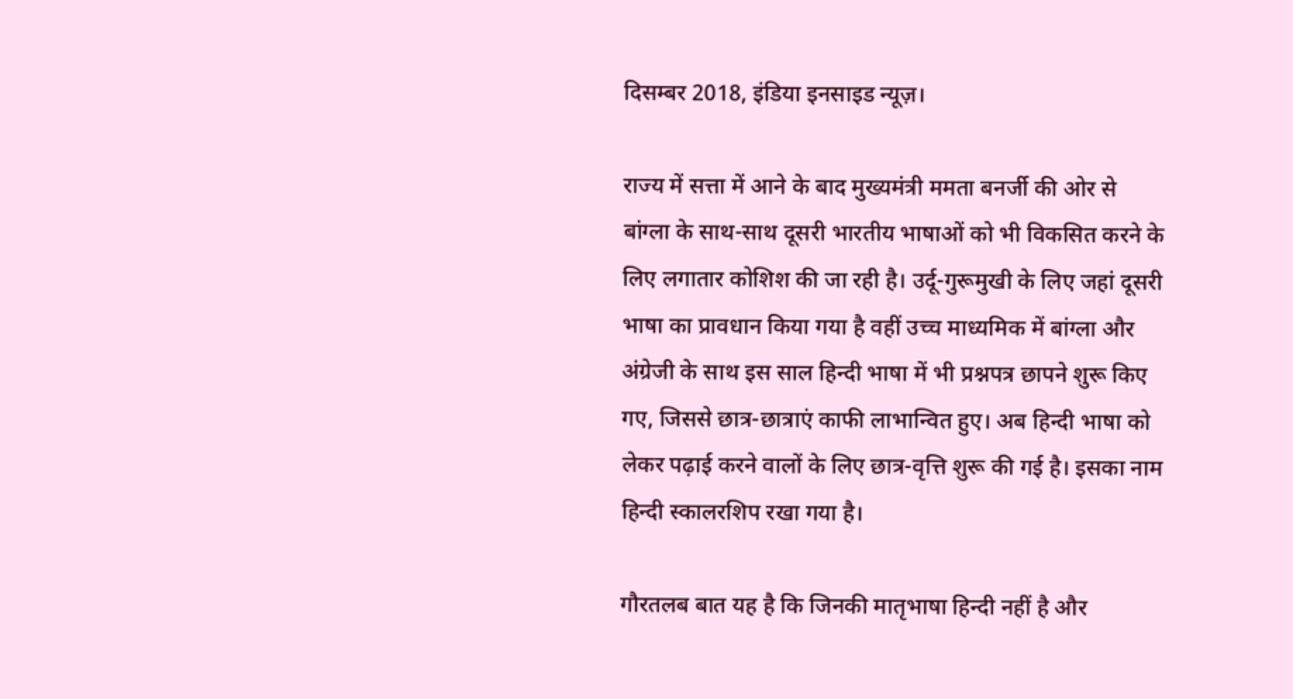दिसम्बर 2018, इंडिया इनसाइड न्यूज़।

राज्य में सत्ता में आने के बाद मुख्यमंत्री ममता बनर्जी की ओर से बांग्ला के साथ-साथ दूसरी भारतीय भाषाओं को भी विकसित करने के लिए लगातार कोशिश की जा रही है। उर्दू-गुरूमुखी के लिए जहां दूसरी भाषा का प्रावधान किया गया है वहीं उच्च माध्यमिक में बांग्ला और अंग्रेजी के साथ इस साल हिन्दी भाषा में भी प्रश्नपत्र छापने शुरू किए गए, जिससे छात्र-छात्राएं काफी लाभान्वित हुए। अब हिन्दी भाषा को लेकर पढ़ाई करने वालों के लिए छात्र-वृत्ति शुरू की गई है। इसका नाम हिन्दी स्कालरशिप रखा गया है।

गौरतलब बात यह है कि जिनकी मातृभाषा हिन्दी नहीं है और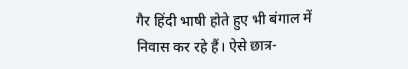गैर हिंदी भाषी होते हुए भी बंगाल में निवास कर रहे हैं। ऐसे छात्र-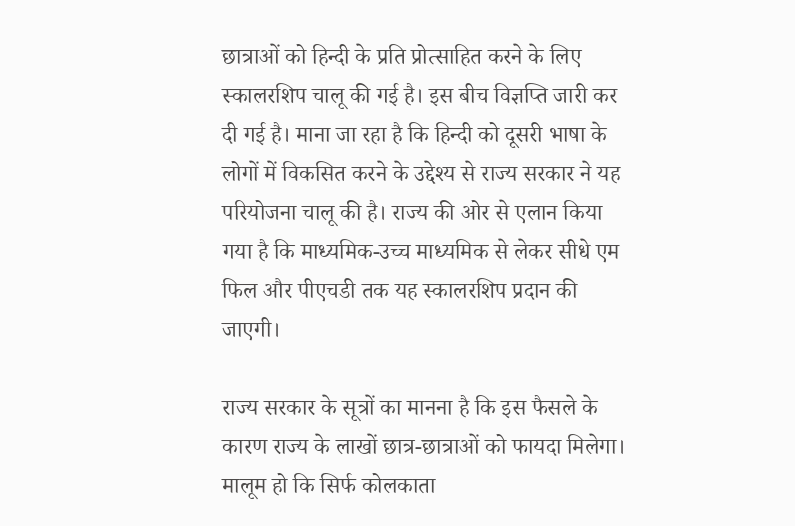छात्राओं को हिन्दी के प्रति प्रोत्साहित करने के लिए स्कालरशिप चालू की गई है। इस बीच विज्ञप्ति जारी कर दी गई है। माना जा रहा है कि हिन्दी को दूसरी भाषा के लोगों में विकसित करने के उद्देश्य से राज्य सरकार ने यह परियोजना चालू की है। राज्य की ओर से एलान किया गया है कि माध्यमिक-उच्च माध्यमिक से लेकर सीधे एम फिल और पीएचडी तक यह स्कालरशिप प्रदान की जाएगी।

राज्य सरकार के सूत्रों का मानना है कि इस फैसले के कारण राज्य के लाखों छात्र-छात्राओं को फायदा मिलेगा। मालूम हो कि सिर्फ कोलकाता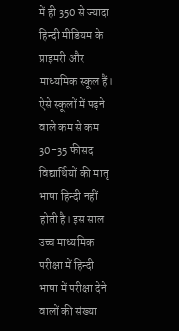में ही 350 से ज्यादा हिन्दी मीडियम के प्राइमरी और माध्यमिक स्कूल हैं। ऐसे स्कूलों में पढ़ने वाले कम से कम 30-35 फीसद विद्यार्थियों की मातृ भाषा हिन्दी नहीं होती है। इस साल उच्च माध्यमिक परीक्षा में हिन्दी भाषा में परीक्षा देने वालों की संख्या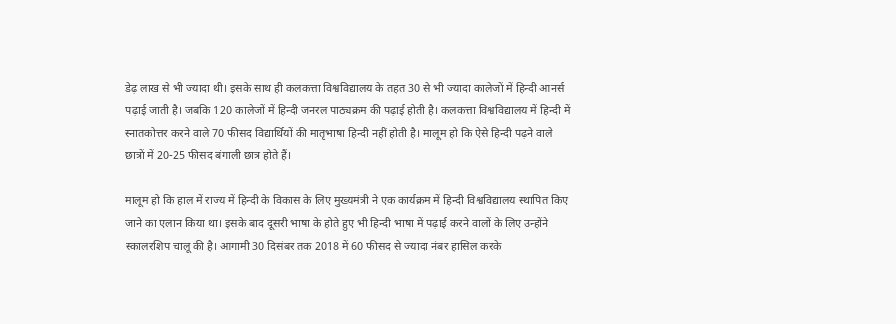डेढ़ लाख से भी ज्यादा थी। इसके साथ ही कलकत्ता विश्वविद्यालय के तहत 30 से भी ज्यादा कालेजों में हिन्दी आनर्स पढ़ाई जाती है। जबकि 120 कालेजों में हिन्दी जनरल पाठ्यक्रम की पढ़ाई होती है। कलकत्ता विश्वविद्यालय में हिन्दी में स्नातकोत्तर करने वाले 70 फीसद विद्यार्थियों की मातृभाषा हिन्दी नहीं होती है। मालूम हो कि ऐसे हिन्दी पढ़ने वाले छात्रों में 20-25 फीसद बंगाली छात्र होते हैं।

मालूम हो कि हाल में राज्य में हिन्दी के विकास के लिए मुख्यमंत्री ने एक कार्यक्रम में हिन्दी विश्वविद्यालय स्थापित किए जाने का एलान किया था। इसके बाद दूसरी भाषा के होते हुए भी हिन्दी भाषा में पढ़ाई करने वालों के लिए उन्होंने स्कालरशिप चालू की है। आगामी 30 दिसंबर तक 2018 में 60 फीसद से ज्यादा नंबर हासिल करके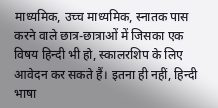माध्यमिक, उच्च माध्यमिक, स्नातक पास करने वाले छात्र-छात्राओं में जिसका एक विषय हिन्दी भी हो, स्कालरशिप के लिए आवेदन कर सकते हैं। इतना ही नहीं, हिन्दी भाषा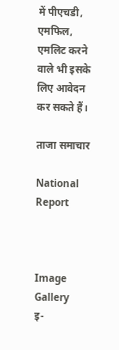में पीएचडी, एमफिल, एमलिट करने वाले भी इसके लिए आवेदन कर सकते हैं।

ताजा समाचार

National Report



Image Gallery
इ-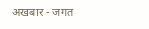अखबार - जगत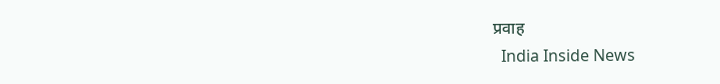प्रवाह
  India Inside News